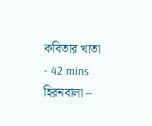কবিতার খাতা
- 42 mins
হিরনবালা –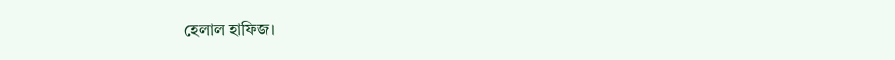হেলাল হাফিজ।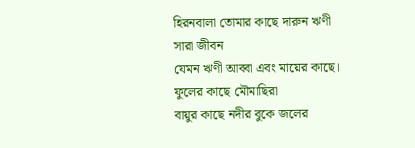হিরনবালা তোমার কাছে দারুন ঋণী সারা জীবন
যেমন ঋণী আব্বা এবং মায়ের কাছে।
ফুলের কাছে মৌমাছিরা
বায়ুর কাছে নদীর বুকে জলের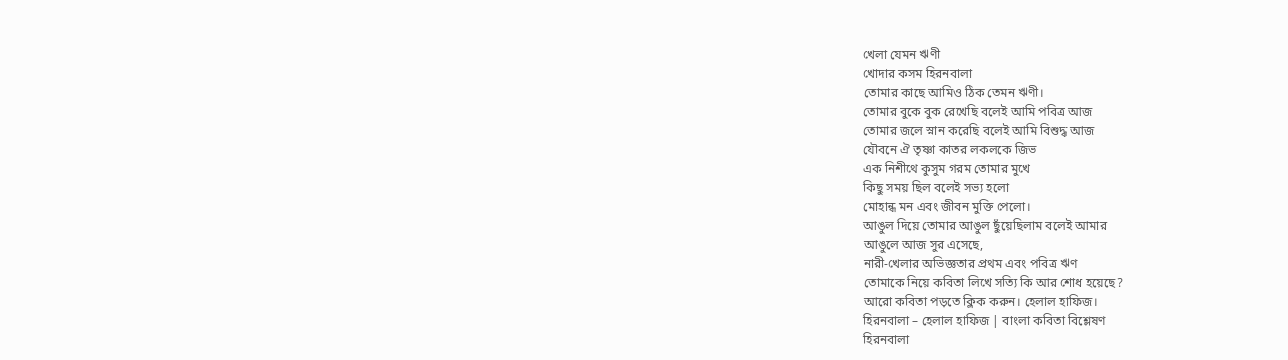খেলা যেমন ঋণী
খোদার কসম হিরনবালা
তোমার কাছে আমিও ঠিক তেমন ঋণী।
তোমার বুকে বুক রেখেছি বলেই আমি পবিত্র আজ
তোমার জলে স্নান করেছি বলেই আমি বিশুদ্ধ আজ
যৌবনে ঐ তৃষ্ণা কাতর লকলকে জিভ
এক নিশীথে কুসুম গরম তোমার মুখে
কিছু সময় ছিল বলেই সভ্য হলো
মোহান্ধ মন এবং জীবন মুক্তি পেলো।
আঙুল দিয়ে তোমার আঙুল ছুঁয়েছিলাম বলেই আমার
আঙুলে আজ সুর এসেছে,
নারী-খেলার অভিজ্ঞতার প্রথম এবং পবিত্র ঋণ
তোমাকে নিয়ে কবিতা লিখে সত্যি কি আর শোধ হয়েছে?
আরো কবিতা পড়তে ক্লিক করুন। হেলাল হাফিজ।
হিরনবালা – হেলাল হাফিজ | বাংলা কবিতা বিশ্লেষণ
হিরনবালা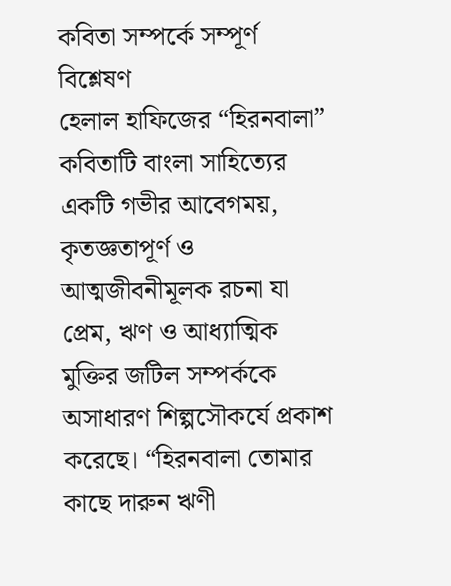কবিতা সম্পর্কে সম্পূর্ণ বিশ্লেষণ
হেলাল হাফিজের “হিরনবালা” কবিতাটি বাংলা সাহিত্যের একটি গভীর আবেগময়, কৃতজ্ঞতাপূর্ণ ও আত্মজীবনীমূলক রচনা যা প্রেম, ঋণ ও আধ্যাত্মিক মুক্তির জটিল সম্পর্ককে অসাধারণ শিল্পসৌকর্যে প্রকাশ করেছে। “হিরনবালা তোমার কাছে দারুন ঋণী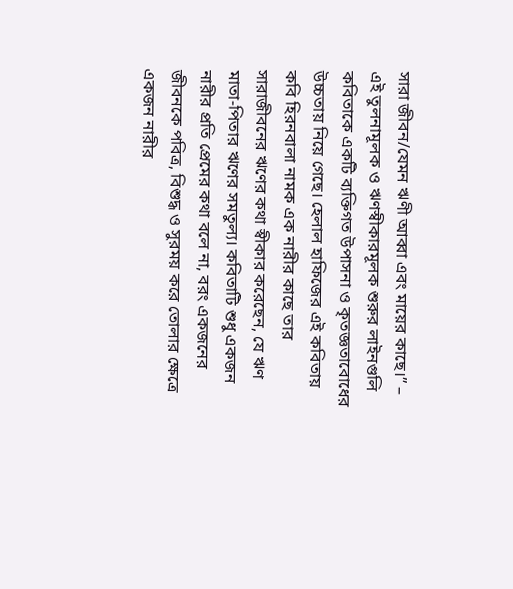সারা জীবন/যেমন ঋণী আব্বা এবং মায়ের কাছে।” – এই তুলনামূলক ও ঋণস্বীকারমূলক শুরুর লাইনগুলি কবিতাকে একটি ব্যক্তিগত উপাসনা ও কৃতজ্ঞতাবোধের উচ্চতায় নিয়ে গেছে। হেলাল হাফিজের এই কবিতায় কবি হিরনবালা নামক এক নারীর কাছে তার সারাজীবনের ঋণের কথা স্বীকার করেছেন, যে ঋণ মাতা-পিতার ঋণের সমতুল্য। কবিতাটি শুধু একজন নারীর প্রতি প্রেমের কথা বলে না, বরং একজনের জীবনকে পবিত্র, বিশুদ্ধ ও সুরময় করে তোলার ক্ষেত্রে একজন নারীর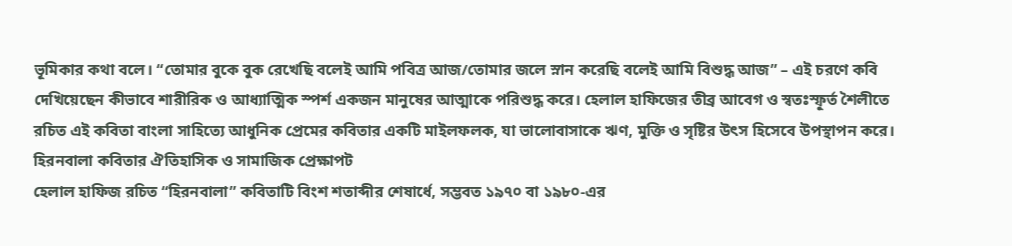ভূমিকার কথা বলে। “তোমার বুকে বুক রেখেছি বলেই আমি পবিত্র আজ/তোমার জলে স্নান করেছি বলেই আমি বিশুদ্ধ আজ” – এই চরণে কবি দেখিয়েছেন কীভাবে শারীরিক ও আধ্যাত্মিক স্পর্শ একজন মানুষের আত্মাকে পরিশুদ্ধ করে। হেলাল হাফিজের তীব্র আবেগ ও স্বতঃস্ফূর্ত শৈলীতে রচিত এই কবিতা বাংলা সাহিত্যে আধুনিক প্রেমের কবিতার একটি মাইলফলক, যা ভালোবাসাকে ঋণ, মুক্তি ও সৃষ্টির উৎস হিসেবে উপস্থাপন করে।
হিরনবালা কবিতার ঐতিহাসিক ও সামাজিক প্রেক্ষাপট
হেলাল হাফিজ রচিত “হিরনবালা” কবিতাটি বিংশ শতাব্দীর শেষার্ধে, সম্ভবত ১৯৭০ বা ১৯৮০-এর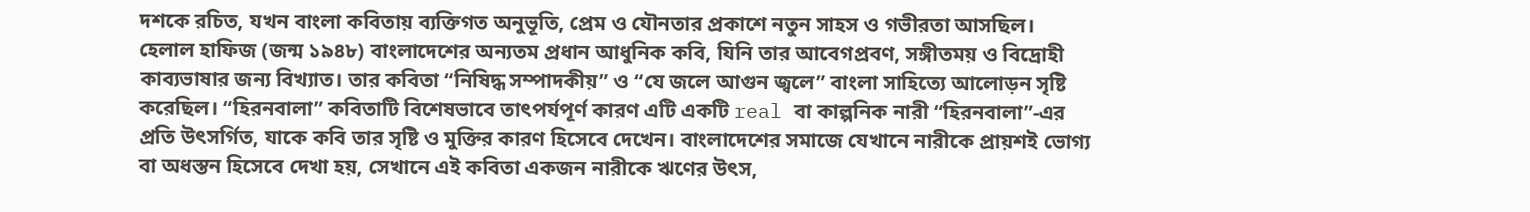দশকে রচিত, যখন বাংলা কবিতায় ব্যক্তিগত অনুভূতি, প্রেম ও যৌনতার প্রকাশে নতুন সাহস ও গভীরতা আসছিল। হেলাল হাফিজ (জন্ম ১৯৪৮) বাংলাদেশের অন্যতম প্রধান আধুনিক কবি, যিনি তার আবেগপ্রবণ, সঙ্গীতময় ও বিদ্রোহী কাব্যভাষার জন্য বিখ্যাত। তার কবিতা “নিষিদ্ধ সম্পাদকীয়” ও “যে জলে আগুন জ্বলে” বাংলা সাহিত্যে আলোড়ন সৃষ্টি করেছিল। “হিরনবালা” কবিতাটি বিশেষভাবে তাৎপর্যপূর্ণ কারণ এটি একটি real বা কাল্পনিক নারী “হিরনবালা”-এর প্রতি উৎসর্গিত, যাকে কবি তার সৃষ্টি ও মুক্তির কারণ হিসেবে দেখেন। বাংলাদেশের সমাজে যেখানে নারীকে প্রায়শই ভোগ্য বা অধস্তন হিসেবে দেখা হয়, সেখানে এই কবিতা একজন নারীকে ঋণের উৎস,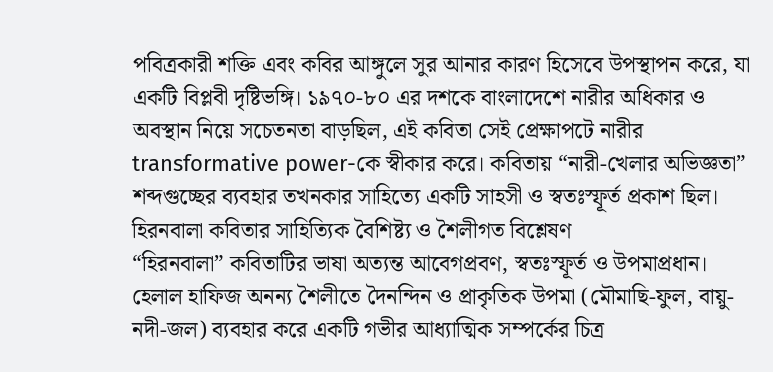পবিত্রকারী শক্তি এবং কবির আঙ্গুলে সুর আনার কারণ হিসেবে উপস্থাপন করে, যা একটি বিপ্লবী দৃষ্টিভঙ্গি। ১৯৭০-৮০ এর দশকে বাংলাদেশে নারীর অধিকার ও অবস্থান নিয়ে সচেতনতা বাড়ছিল, এই কবিতা সেই প্রেক্ষাপটে নারীর transformative power-কে স্বীকার করে। কবিতায় “নারী-খেলার অভিজ্ঞতা” শব্দগুচ্ছের ব্যবহার তখনকার সাহিত্যে একটি সাহসী ও স্বতঃস্ফূর্ত প্রকাশ ছিল।
হিরনবালা কবিতার সাহিত্যিক বৈশিষ্ট্য ও শৈলীগত বিশ্লেষণ
“হিরনবালা” কবিতাটির ভাষা অত্যন্ত আবেগপ্রবণ, স্বতঃস্ফূর্ত ও উপমাপ্রধান। হেলাল হাফিজ অনন্য শৈলীতে দৈনন্দিন ও প্রাকৃতিক উপমা (মৌমাছি-ফুল, বায়ু-নদী-জল) ব্যবহার করে একটি গভীর আধ্যাত্মিক সম্পর্কের চিত্র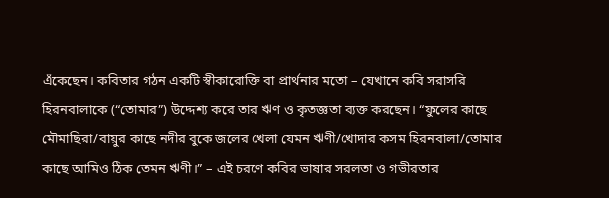এঁকেছেন। কবিতার গঠন একটি স্বীকারোক্তি বা প্রার্থনার মতো – যেখানে কবি সরাসরি হিরনবালাকে (“তোমার”) উদ্দেশ্য করে তার ঋণ ও কৃতজ্ঞতা ব্যক্ত করছেন। “ফুলের কাছে মৌমাছিরা/বায়ুর কাছে নদীর বুকে জলের খেলা যেমন ঋণী/খোদার কসম হিরনবালা/তোমার কাছে আমিও ঠিক তেমন ঋণী।” – এই চরণে কবির ভাষার সরলতা ও গভীরতার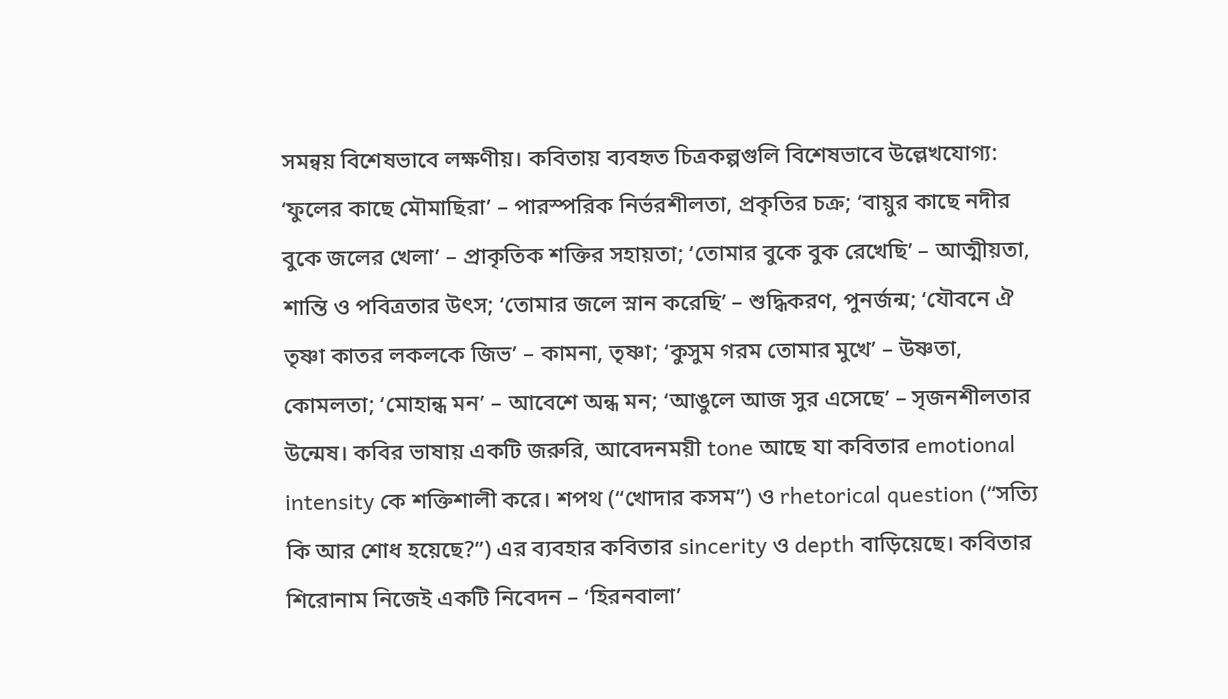সমন্বয় বিশেষভাবে লক্ষণীয়। কবিতায় ব্যবহৃত চিত্রকল্পগুলি বিশেষভাবে উল্লেখযোগ্য: ‘ফুলের কাছে মৌমাছিরা’ – পারস্পরিক নির্ভরশীলতা, প্রকৃতির চক্র; ‘বায়ুর কাছে নদীর বুকে জলের খেলা’ – প্রাকৃতিক শক্তির সহায়তা; ‘তোমার বুকে বুক রেখেছি’ – আত্মীয়তা, শান্তি ও পবিত্রতার উৎস; ‘তোমার জলে স্নান করেছি’ – শুদ্ধিকরণ, পুনর্জন্ম; ‘যৌবনে ঐ তৃষ্ণা কাতর লকলকে জিভ’ – কামনা, তৃষ্ণা; ‘কুসুম গরম তোমার মুখে’ – উষ্ণতা, কোমলতা; ‘মোহান্ধ মন’ – আবেশে অন্ধ মন; ‘আঙুলে আজ সুর এসেছে’ – সৃজনশীলতার উন্মেষ। কবির ভাষায় একটি জরুরি, আবেদনময়ী tone আছে যা কবিতার emotional intensity কে শক্তিশালী করে। শপথ (“খোদার কসম”) ও rhetorical question (“সত্যি কি আর শোধ হয়েছে?”) এর ব্যবহার কবিতার sincerity ও depth বাড়িয়েছে। কবিতার শিরোনাম নিজেই একটি নিবেদন – ‘হিরনবালা’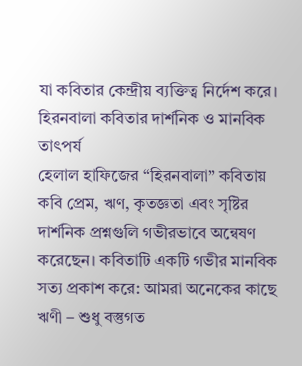যা কবিতার কেন্দ্রীয় ব্যক্তিত্ব নির্দেশ করে।
হিরনবালা কবিতার দার্শনিক ও মানবিক তাৎপর্য
হেলাল হাফিজের “হিরনবালা” কবিতায় কবি প্রেম, ঋণ, কৃতজ্ঞতা এবং সৃষ্টির দার্শনিক প্রশ্নগুলি গভীরভাবে অন্বেষণ করেছেন। কবিতাটি একটি গভীর মানবিক সত্য প্রকাশ করে: আমরা অনেকের কাছে ঋণী – শুধু বস্তুগত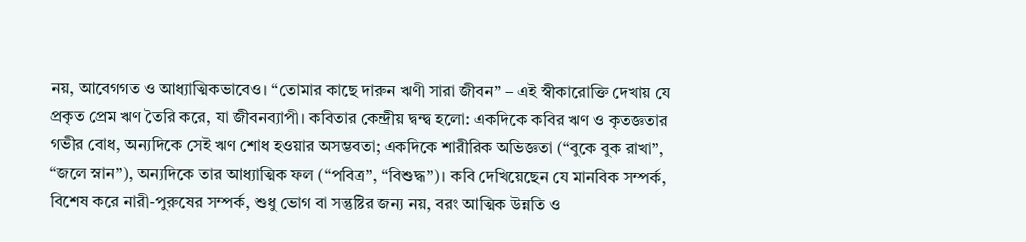নয়, আবেগগত ও আধ্যাত্মিকভাবেও। “তোমার কাছে দারুন ঋণী সারা জীবন” – এই স্বীকারোক্তি দেখায় যে প্রকৃত প্রেম ঋণ তৈরি করে, যা জীবনব্যাপী। কবিতার কেন্দ্রীয় দ্বন্দ্ব হলো: একদিকে কবির ঋণ ও কৃতজ্ঞতার গভীর বোধ, অন্যদিকে সেই ঋণ শোধ হওয়ার অসম্ভবতা; একদিকে শারীরিক অভিজ্ঞতা (“বুকে বুক রাখা”, “জলে স্নান”), অন্যদিকে তার আধ্যাত্মিক ফল (“পবিত্র”, “বিশুদ্ধ”)। কবি দেখিয়েছেন যে মানবিক সম্পর্ক, বিশেষ করে নারী-পুরুষের সম্পর্ক, শুধু ভোগ বা সন্তুষ্টির জন্য নয়, বরং আত্মিক উন্নতি ও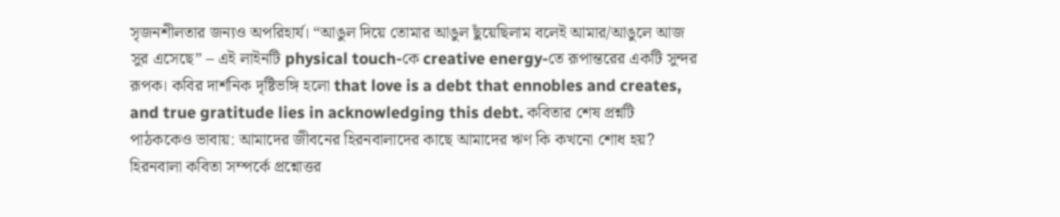সৃজনশীলতার জন্যও অপরিহার্য। “আঙুল দিয়ে তোমার আঙুল ছুঁয়েছিলাম বলেই আমার/আঙুলে আজ সুর এসেছে” – এই লাইনটি physical touch-কে creative energy-তে রূপান্তরের একটি সুন্দর রূপক। কবির দার্শনিক দৃষ্টিভঙ্গি হলো that love is a debt that ennobles and creates, and true gratitude lies in acknowledging this debt. কবিতার শেষ প্রশ্নটি পাঠককেও ভাবায়: আমাদের জীবনের হিরনবালাদের কাছে আমাদের ঋণ কি কখনো শোধ হয়?
হিরনবালা কবিতা সম্পর্কে প্রশ্নোত্তর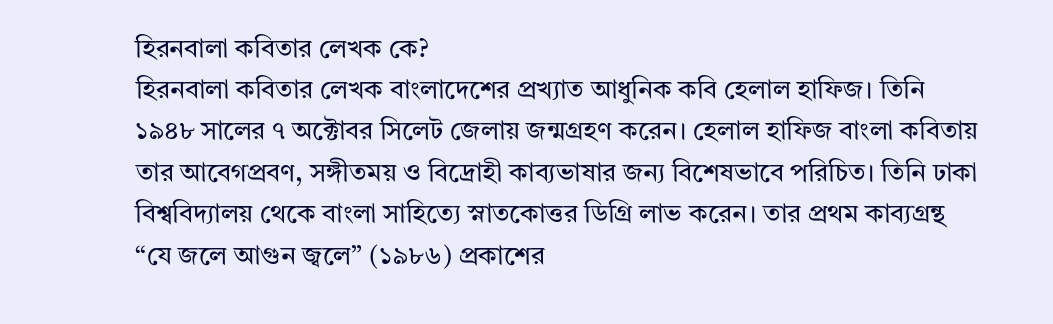হিরনবালা কবিতার লেখক কে?
হিরনবালা কবিতার লেখক বাংলাদেশের প্রখ্যাত আধুনিক কবি হেলাল হাফিজ। তিনি ১৯৪৮ সালের ৭ অক্টোবর সিলেট জেলায় জন্মগ্রহণ করেন। হেলাল হাফিজ বাংলা কবিতায় তার আবেগপ্রবণ, সঙ্গীতময় ও বিদ্রোহী কাব্যভাষার জন্য বিশেষভাবে পরিচিত। তিনি ঢাকা বিশ্ববিদ্যালয় থেকে বাংলা সাহিত্যে স্নাতকোত্তর ডিগ্রি লাভ করেন। তার প্রথম কাব্যগ্রন্থ “যে জলে আগুন জ্বলে” (১৯৮৬) প্রকাশের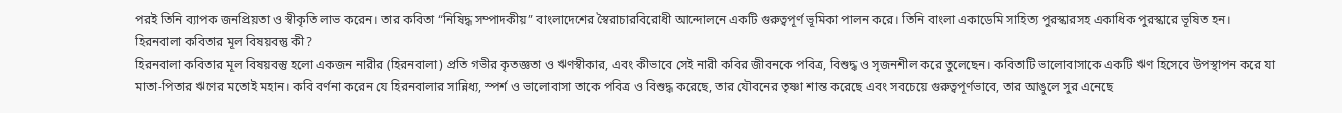পরই তিনি ব্যাপক জনপ্রিয়তা ও স্বীকৃতি লাভ করেন। তার কবিতা “নিষিদ্ধ সম্পাদকীয়” বাংলাদেশের স্বৈরাচারবিরোধী আন্দোলনে একটি গুরুত্বপূর্ণ ভূমিকা পালন করে। তিনি বাংলা একাডেমি সাহিত্য পুরস্কারসহ একাধিক পুরস্কারে ভূষিত হন।
হিরনবালা কবিতার মূল বিষয়বস্তু কী?
হিরনবালা কবিতার মূল বিষয়বস্তু হলো একজন নারীর (হিরনবালা) প্রতি গভীর কৃতজ্ঞতা ও ঋণস্বীকার, এবং কীভাবে সেই নারী কবির জীবনকে পবিত্র, বিশুদ্ধ ও সৃজনশীল করে তুলেছেন। কবিতাটি ভালোবাসাকে একটি ঋণ হিসেবে উপস্থাপন করে যা মাতা-পিতার ঋণের মতোই মহান। কবি বর্ণনা করেন যে হিরনবালার সান্নিধ্য, স্পর্শ ও ভালোবাসা তাকে পবিত্র ও বিশুদ্ধ করেছে, তার যৌবনের তৃষ্ণা শান্ত করেছে এবং সবচেয়ে গুরুত্বপূর্ণভাবে, তার আঙুলে সুর এনেছে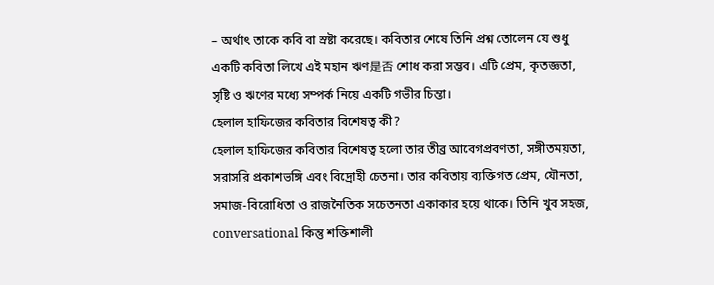– অর্থাৎ তাকে কবি বা স্রষ্টা করেছে। কবিতার শেষে তিনি প্রশ্ন তোলেন যে শুধু একটি কবিতা লিখে এই মহান ঋণ是否 শোধ করা সম্ভব। এটি প্রেম, কৃতজ্ঞতা, সৃষ্টি ও ঋণের মধ্যে সম্পর্ক নিয়ে একটি গভীর চিন্তা।
হেলাল হাফিজের কবিতার বিশেষত্ব কী?
হেলাল হাফিজের কবিতার বিশেষত্ব হলো তার তীব্র আবেগপ্রবণতা, সঙ্গীতময়তা, সরাসরি প্রকাশভঙ্গি এবং বিদ্রোহী চেতনা। তার কবিতায় ব্যক্তিগত প্রেম, যৌনতা, সমাজ-বিরোধিতা ও রাজনৈতিক সচেতনতা একাকার হয়ে থাকে। তিনি খুব সহজ, conversational কিন্তু শক্তিশালী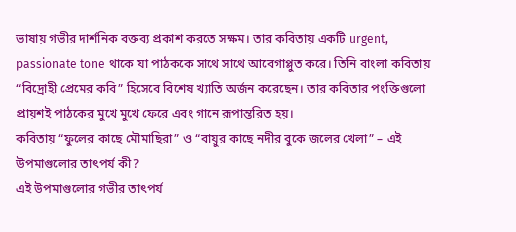ভাষায় গভীর দার্শনিক বক্তব্য প্রকাশ করতে সক্ষম। তার কবিতায় একটি urgent, passionate tone থাকে যা পাঠককে সাথে সাথে আবেগাপ্লুত করে। তিনি বাংলা কবিতায় “বিদ্রোহী প্রেমের কবি” হিসেবে বিশেষ খ্যাতি অর্জন করেছেন। তার কবিতার পংক্তিগুলো প্রায়শই পাঠকের মুখে মুখে ফেরে এবং গানে রূপান্তরিত হয়।
কবিতায় “ফুলের কাছে মৌমাছিরা” ও “বায়ুর কাছে নদীর বুকে জলের খেলা” – এই উপমাগুলোর তাৎপর্য কী?
এই উপমাগুলোর গভীর তাৎপর্য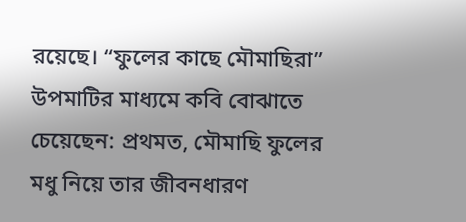রয়েছে। “ফুলের কাছে মৌমাছিরা” উপমাটির মাধ্যমে কবি বোঝাতে চেয়েছেন: প্রথমত, মৌমাছি ফুলের মধু নিয়ে তার জীবনধারণ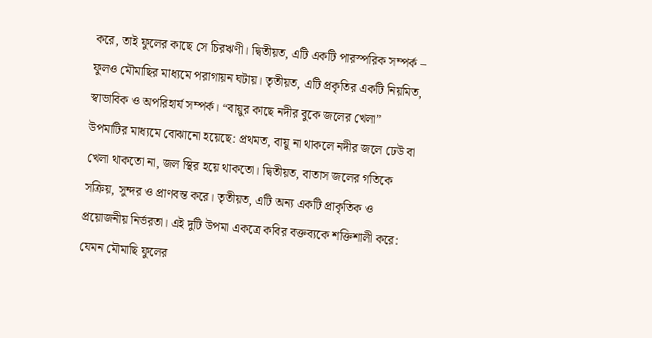করে, তাই ফুলের কাছে সে চিরঋণী। দ্বিতীয়ত, এটি একটি পারস্পরিক সম্পর্ক – ফুলও মৌমাছির মাধ্যমে পরাগায়ন ঘটায়। তৃতীয়ত, এটি প্রকৃতির একটি নিয়মিত, স্বাভাবিক ও অপরিহার্য সম্পর্ক। “বায়ুর কাছে নদীর বুকে জলের খেলা” উপমাটির মাধ্যমে বোঝানো হয়েছে: প্রথমত, বায়ু না থাকলে নদীর জলে ঢেউ বা খেলা থাকতো না, জল স্থির হয়ে থাকতো। দ্বিতীয়ত, বাতাস জলের গতিকে সক্রিয়, সুন্দর ও প্রাণবন্ত করে। তৃতীয়ত, এটি অন্য একটি প্রাকৃতিক ও প্রয়োজনীয় নির্ভরতা। এই দুটি উপমা একত্রে কবির বক্তব্যকে শক্তিশালী করে: যেমন মৌমাছি ফুলের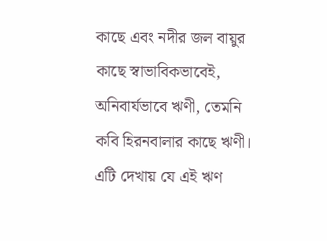কাছে এবং নদীর জল বায়ুর কাছে স্বাভাবিকভাবেই, অনিবার্যভাবে ঋণী, তেমনি কবি হিরনবালার কাছে ঋণী। এটি দেখায় যে এই ঋণ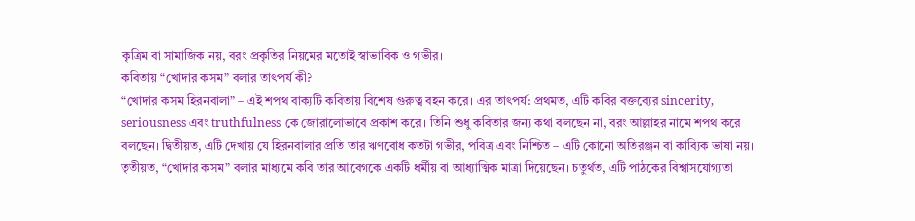কৃত্রিম বা সামাজিক নয়, বরং প্রকৃতির নিয়মের মতোই স্বাভাবিক ও গভীর।
কবিতায় “খোদার কসম” বলার তাৎপর্য কী?
“খোদার কসম হিরনবালা” – এই শপথ বাক্যটি কবিতায় বিশেষ গুরুত্ব বহন করে। এর তাৎপর্য: প্রথমত, এটি কবির বক্তব্যের sincerity, seriousness এবং truthfulness কে জোরালোভাবে প্রকাশ করে। তিনি শুধু কবিতার জন্য কথা বলছেন না, বরং আল্লাহর নামে শপথ করে বলছেন। দ্বিতীয়ত, এটি দেখায় যে হিরনবালার প্রতি তার ঋণবোধ কতটা গভীর, পবিত্র এবং নিশ্চিত – এটি কোনো অতিরঞ্জন বা কাব্যিক ভাষা নয়। তৃতীয়ত, “খোদার কসম” বলার মাধ্যমে কবি তার আবেগকে একটি ধর্মীয় বা আধ্যাত্মিক মাত্রা দিয়েছেন। চতুর্থত, এটি পাঠকের বিশ্বাসযোগ্যতা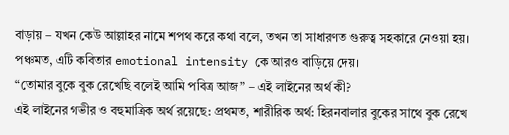বাড়ায় – যখন কেউ আল্লাহর নামে শপথ করে কথা বলে, তখন তা সাধারণত গুরুত্ব সহকারে নেওয়া হয়। পঞ্চমত, এটি কবিতার emotional intensity কে আরও বাড়িয়ে দেয়।
“তোমার বুকে বুক রেখেছি বলেই আমি পবিত্র আজ” – এই লাইনের অর্থ কী?
এই লাইনের গভীর ও বহুমাত্রিক অর্থ রয়েছে: প্রথমত, শারীরিক অর্থ: হিরনবালার বুকের সাথে বুক রেখে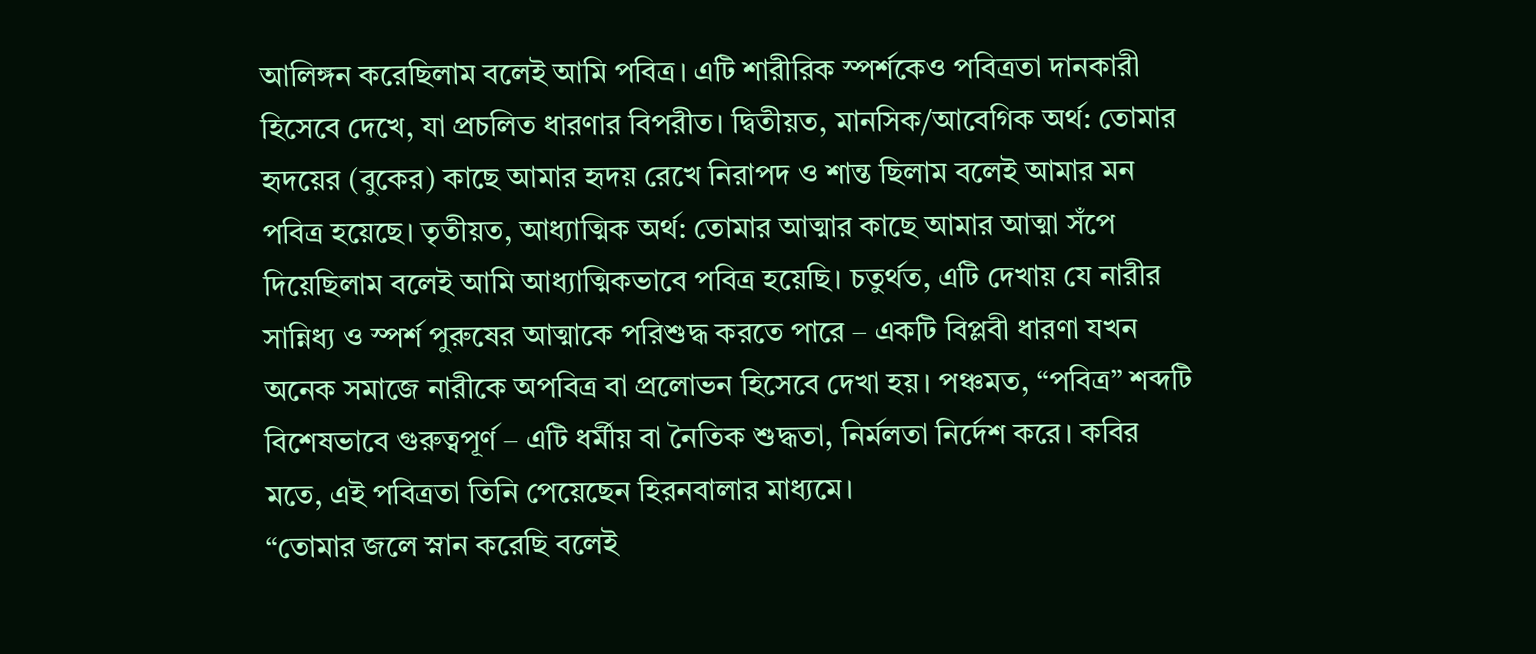আলিঙ্গন করেছিলাম বলেই আমি পবিত্র। এটি শারীরিক স্পর্শকেও পবিত্রতা দানকারী হিসেবে দেখে, যা প্রচলিত ধারণার বিপরীত। দ্বিতীয়ত, মানসিক/আবেগিক অর্থ: তোমার হৃদয়ের (বুকের) কাছে আমার হৃদয় রেখে নিরাপদ ও শান্ত ছিলাম বলেই আমার মন পবিত্র হয়েছে। তৃতীয়ত, আধ্যাত্মিক অর্থ: তোমার আত্মার কাছে আমার আত্মা সঁপে দিয়েছিলাম বলেই আমি আধ্যাত্মিকভাবে পবিত্র হয়েছি। চতুর্থত, এটি দেখায় যে নারীর সান্নিধ্য ও স্পর্শ পুরুষের আত্মাকে পরিশুদ্ধ করতে পারে – একটি বিপ্লবী ধারণা যখন অনেক সমাজে নারীকে অপবিত্র বা প্রলোভন হিসেবে দেখা হয়। পঞ্চমত, “পবিত্র” শব্দটি বিশেষভাবে গুরুত্বপূর্ণ – এটি ধর্মীয় বা নৈতিক শুদ্ধতা, নির্মলতা নির্দেশ করে। কবির মতে, এই পবিত্রতা তিনি পেয়েছেন হিরনবালার মাধ্যমে।
“তোমার জলে স্নান করেছি বলেই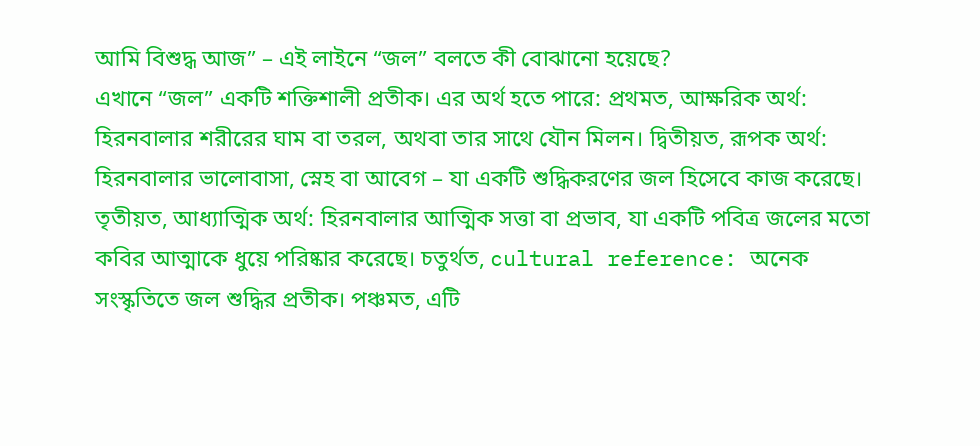আমি বিশুদ্ধ আজ” – এই লাইনে “জল” বলতে কী বোঝানো হয়েছে?
এখানে “জল” একটি শক্তিশালী প্রতীক। এর অর্থ হতে পারে: প্রথমত, আক্ষরিক অর্থ: হিরনবালার শরীরের ঘাম বা তরল, অথবা তার সাথে যৌন মিলন। দ্বিতীয়ত, রূপক অর্থ: হিরনবালার ভালোবাসা, স্নেহ বা আবেগ – যা একটি শুদ্ধিকরণের জল হিসেবে কাজ করেছে। তৃতীয়ত, আধ্যাত্মিক অর্থ: হিরনবালার আত্মিক সত্তা বা প্রভাব, যা একটি পবিত্র জলের মতো কবির আত্মাকে ধুয়ে পরিষ্কার করেছে। চতুর্থত, cultural reference: অনেক সংস্কৃতিতে জল শুদ্ধির প্রতীক। পঞ্চমত, এটি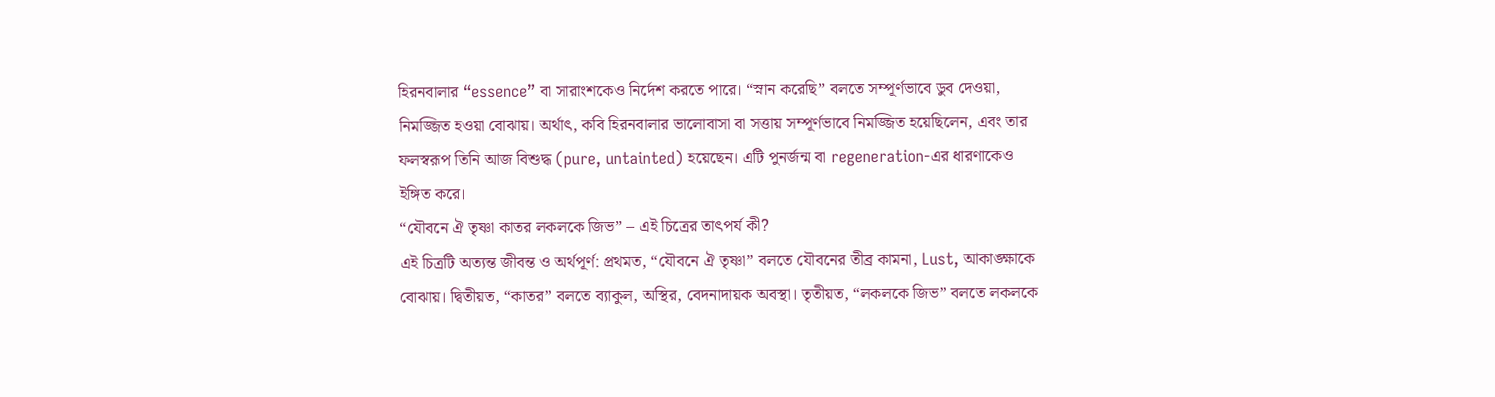হিরনবালার “essence” বা সারাংশকেও নির্দেশ করতে পারে। “স্নান করেছি” বলতে সম্পূর্ণভাবে ডুব দেওয়া, নিমজ্জিত হওয়া বোঝায়। অর্থাৎ, কবি হিরনবালার ভালোবাসা বা সত্তায় সম্পূর্ণভাবে নিমজ্জিত হয়েছিলেন, এবং তার ফলস্বরূপ তিনি আজ বিশুদ্ধ (pure, untainted) হয়েছেন। এটি পুনর্জন্ম বা regeneration-এর ধারণাকেও ইঙ্গিত করে।
“যৌবনে ঐ তৃষ্ণা কাতর লকলকে জিভ” – এই চিত্রের তাৎপর্য কী?
এই চিত্রটি অত্যন্ত জীবন্ত ও অর্থপূর্ণ: প্রথমত, “যৌবনে ঐ তৃষ্ণা” বলতে যৌবনের তীব্র কামনা, Lust, আকাঙ্ক্ষাকে বোঝায়। দ্বিতীয়ত, “কাতর” বলতে ব্যাকুল, অস্থির, বেদনাদায়ক অবস্থা। তৃতীয়ত, “লকলকে জিভ” বলতে লকলকে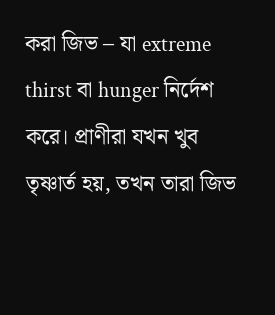করা জিভ – যা extreme thirst বা hunger নির্দেশ করে। প্রাণীরা যখন খুব তৃষ্ণার্ত হয়, তখন তারা জিভ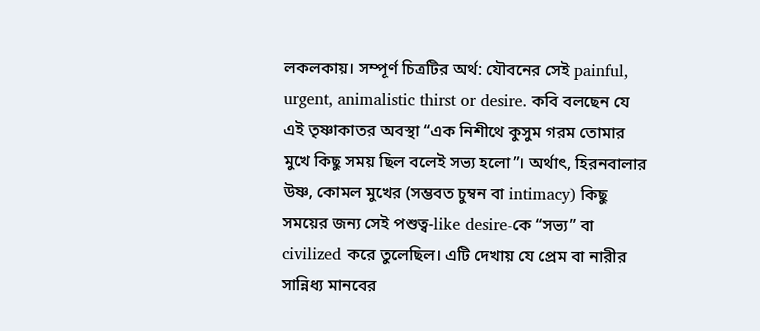লকলকায়। সম্পূর্ণ চিত্রটির অর্থ: যৌবনের সেই painful, urgent, animalistic thirst or desire. কবি বলছেন যে এই তৃষ্ণাকাতর অবস্থা “এক নিশীথে কুসুম গরম তোমার মুখে কিছু সময় ছিল বলেই সভ্য হলো”। অর্থাৎ, হিরনবালার উষ্ণ, কোমল মুখের (সম্ভবত চুম্বন বা intimacy) কিছু সময়ের জন্য সেই পশুত্ব-like desire-কে “সভ্য” বা civilized করে তুলেছিল। এটি দেখায় যে প্রেম বা নারীর সান্নিধ্য মানবের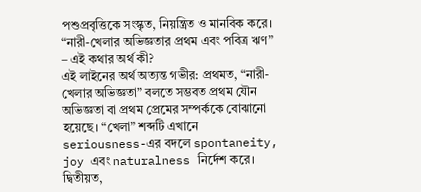পশুপ্রবৃত্তিকে সংস্কৃত, নিয়ন্ত্রিত ও মানবিক করে।
“নারী-খেলার অভিজ্ঞতার প্রথম এবং পবিত্র ঋণ” – এই কথার অর্থ কী?
এই লাইনের অর্থ অত্যন্ত গভীর: প্রথমত, “নারী-খেলার অভিজ্ঞতা” বলতে সম্ভবত প্রথম যৌন অভিজ্ঞতা বা প্রথম প্রেমের সম্পর্ককে বোঝানো হয়েছে। “খেলা” শব্দটি এখানে seriousness-এর বদলে spontaneity, joy এবং naturalness নির্দেশ করে। দ্বিতীয়ত,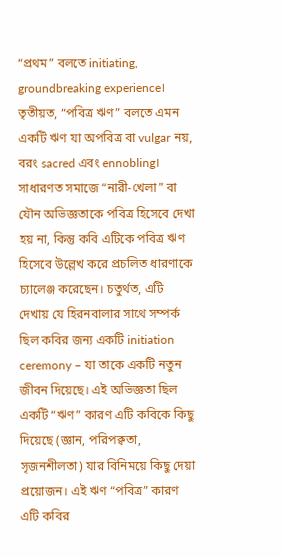“প্রথম” বলতে initiating, groundbreaking experience। তৃতীয়ত, “পবিত্র ঋণ” বলতে এমন একটি ঋণ যা অপবিত্র বা vulgar নয়, বরং sacred এবং ennobling। সাধারণত সমাজে “নারী-খেলা” বা যৌন অভিজ্ঞতাকে পবিত্র হিসেবে দেখা হয় না, কিন্তু কবি এটিকে পবিত্র ঋণ হিসেবে উল্লেখ করে প্রচলিত ধারণাকে চ্যালেঞ্জ করেছেন। চতুর্থত, এটি দেখায় যে হিরনবালার সাথে সম্পর্ক ছিল কবির জন্য একটি initiation ceremony – যা তাকে একটি নতুন জীবন দিয়েছে। এই অভিজ্ঞতা ছিল একটি “ঋণ” কারণ এটি কবিকে কিছু দিয়েছে (জ্ঞান, পরিপক্বতা, সৃজনশীলতা) যার বিনিময়ে কিছু দেয়া প্রয়োজন। এই ঋণ “পবিত্র” কারণ এটি কবির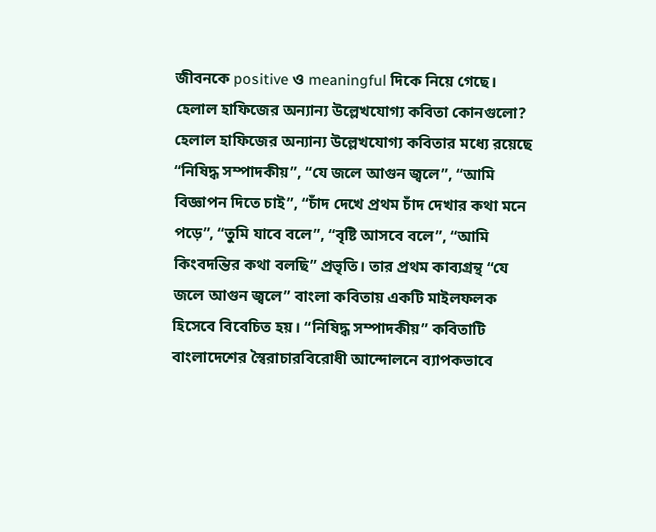জীবনকে positive ও meaningful দিকে নিয়ে গেছে।
হেলাল হাফিজের অন্যান্য উল্লেখযোগ্য কবিতা কোনগুলো?
হেলাল হাফিজের অন্যান্য উল্লেখযোগ্য কবিতার মধ্যে রয়েছে “নিষিদ্ধ সম্পাদকীয়”, “যে জলে আগুন জ্বলে”, “আমি বিজ্ঞাপন দিতে চাই”, “চাঁদ দেখে প্রথম চাঁদ দেখার কথা মনে পড়ে”, “তুমি যাবে বলে”, “বৃষ্টি আসবে বলে”, “আমি কিংবদন্তির কথা বলছি” প্রভৃতি। তার প্রথম কাব্যগ্রন্থ “যে জলে আগুন জ্বলে” বাংলা কবিতায় একটি মাইলফলক হিসেবে বিবেচিত হয়। “নিষিদ্ধ সম্পাদকীয়” কবিতাটি বাংলাদেশের স্বৈরাচারবিরোধী আন্দোলনে ব্যাপকভাবে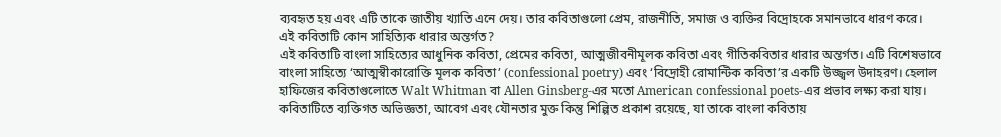ব্যবহৃত হয় এবং এটি তাকে জাতীয় খ্যাতি এনে দেয়। তার কবিতাগুলো প্রেম, রাজনীতি, সমাজ ও ব্যক্তির বিদ্রোহকে সমানভাবে ধারণ করে।
এই কবিতাটি কোন সাহিত্যিক ধারার অন্তর্গত?
এই কবিতাটি বাংলা সাহিত্যের আধুনিক কবিতা, প্রেমের কবিতা, আত্মজীবনীমূলক কবিতা এবং গীতিকবিতার ধারার অন্তর্গত। এটি বিশেষভাবে বাংলা সাহিত্যে ‘আত্মস্বীকারোক্তি মূলক কবিতা’ (confessional poetry) এবং ‘বিদ্রোহী রোমান্টিক কবিতা’র একটি উজ্জ্বল উদাহরণ। হেলাল হাফিজের কবিতাগুলোতে Walt Whitman বা Allen Ginsberg-এর মতো American confessional poets-এর প্রভাব লক্ষ্য করা যায়। কবিতাটিতে ব্যক্তিগত অভিজ্ঞতা, আবেগ এবং যৌনতার মুক্ত কিন্তু শিল্পিত প্রকাশ রয়েছে, যা তাকে বাংলা কবিতায়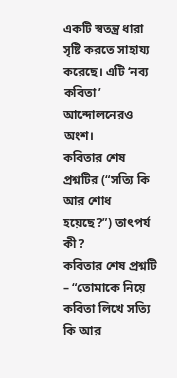একটি স্বতন্ত্র ধারা সৃষ্টি করতে সাহায্য করেছে। এটি ‘নব্য কবিতা’ আন্দোলনেরও অংশ।
কবিতার শেষ প্রশ্নটির (“সত্যি কি আর শোধ হয়েছে?”) তাৎপর্য কী?
কবিতার শেষ প্রশ্নটি – “তোমাকে নিয়ে কবিতা লিখে সত্যি কি আর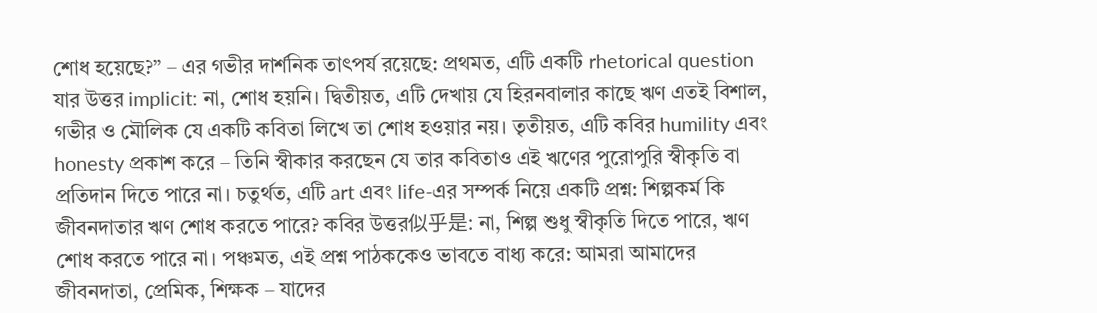শোধ হয়েছে?” – এর গভীর দার্শনিক তাৎপর্য রয়েছে: প্রথমত, এটি একটি rhetorical question যার উত্তর implicit: না, শোধ হয়নি। দ্বিতীয়ত, এটি দেখায় যে হিরনবালার কাছে ঋণ এতই বিশাল, গভীর ও মৌলিক যে একটি কবিতা লিখে তা শোধ হওয়ার নয়। তৃতীয়ত, এটি কবির humility এবং honesty প্রকাশ করে – তিনি স্বীকার করছেন যে তার কবিতাও এই ঋণের পুরোপুরি স্বীকৃতি বা প্রতিদান দিতে পারে না। চতুর্থত, এটি art এবং life-এর সম্পর্ক নিয়ে একটি প্রশ্ন: শিল্পকর্ম কি জীবনদাতার ঋণ শোধ করতে পারে? কবির উত্তর似乎是: না, শিল্প শুধু স্বীকৃতি দিতে পারে, ঋণ শোধ করতে পারে না। পঞ্চমত, এই প্রশ্ন পাঠককেও ভাবতে বাধ্য করে: আমরা আমাদের জীবনদাতা, প্রেমিক, শিক্ষক – যাদের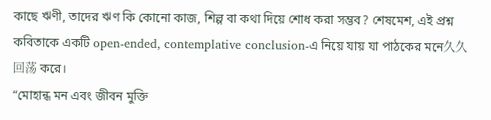কাছে ঋণী, তাদের ঋণ কি কোনো কাজ, শিল্প বা কথা দিয়ে শোধ করা সম্ভব? শেষমেশ, এই প্রশ্ন কবিতাকে একটি open-ended, contemplative conclusion-এ নিয়ে যায় যা পাঠকের মনে久久回荡 করে।
“মোহান্ধ মন এবং জীবন মুক্তি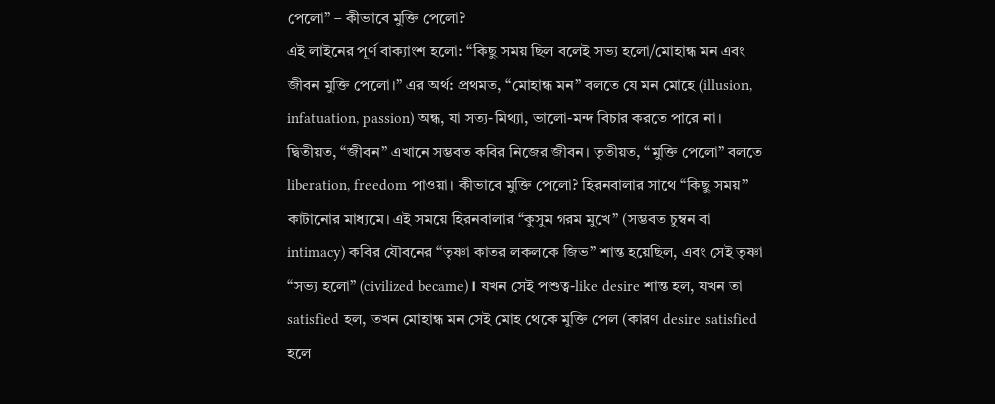পেলো” – কীভাবে মুক্তি পেলো?
এই লাইনের পূর্ণ বাক্যাংশ হলো: “কিছু সময় ছিল বলেই সভ্য হলো/মোহান্ধ মন এবং জীবন মুক্তি পেলো।” এর অর্থ: প্রথমত, “মোহান্ধ মন” বলতে যে মন মোহে (illusion, infatuation, passion) অন্ধ, যা সত্য-মিথ্যা, ভালো-মন্দ বিচার করতে পারে না। দ্বিতীয়ত, “জীবন” এখানে সম্ভবত কবির নিজের জীবন। তৃতীয়ত, “মুক্তি পেলো” বলতে liberation, freedom পাওয়া। কীভাবে মুক্তি পেলো? হিরনবালার সাথে “কিছু সময়” কাটানোর মাধ্যমে। এই সময়ে হিরনবালার “কুসুম গরম মুখে” (সম্ভবত চুম্বন বা intimacy) কবির যৌবনের “তৃষ্ণা কাতর লকলকে জিভ” শান্ত হয়েছিল, এবং সেই তৃষ্ণা “সভ্য হলো” (civilized became)। যখন সেই পশুত্ব-like desire শান্ত হল, যখন তা satisfied হল, তখন মোহান্ধ মন সেই মোহ থেকে মুক্তি পেল (কারণ desire satisfied হলে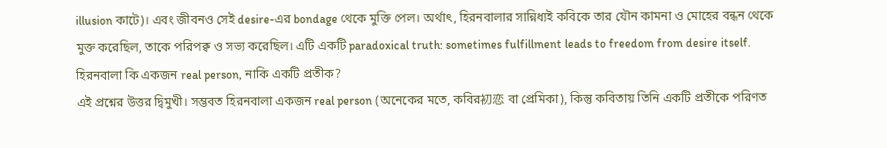illusion কাটে)। এবং জীবনও সেই desire-এর bondage থেকে মুক্তি পেল। অর্থাৎ, হিরনবালার সান্নিধ্যই কবিকে তার যৌন কামনা ও মোহের বন্ধন থেকে মুক্ত করেছিল, তাকে পরিপক্ব ও সভ্য করেছিল। এটি একটি paradoxical truth: sometimes fulfillment leads to freedom from desire itself.
হিরনবালা কি একজন real person, নাকি একটি প্রতীক?
এই প্রশ্নের উত্তর দ্বিমুখী। সম্ভবত হিরনবালা একজন real person (অনেকের মতে, কবির初恋 বা প্রেমিকা), কিন্তু কবিতায় তিনি একটি প্রতীকে পরিণত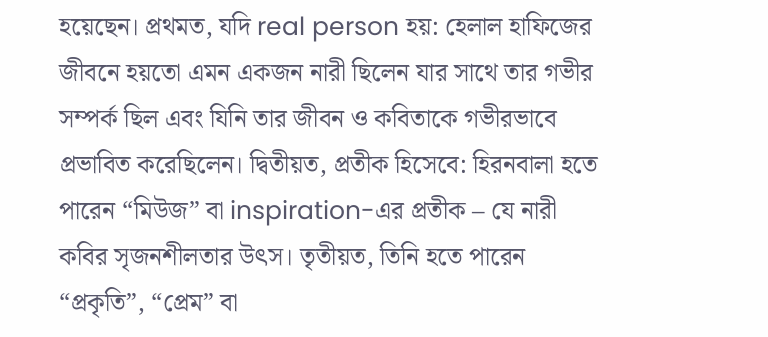হয়েছেন। প্রথমত, যদি real person হয়: হেলাল হাফিজের জীবনে হয়তো এমন একজন নারী ছিলেন যার সাথে তার গভীর সম্পর্ক ছিল এবং যিনি তার জীবন ও কবিতাকে গভীরভাবে প্রভাবিত করেছিলেন। দ্বিতীয়ত, প্রতীক হিসেবে: হিরনবালা হতে পারেন “মিউজ” বা inspiration-এর প্রতীক – যে নারী কবির সৃজনশীলতার উৎস। তৃতীয়ত, তিনি হতে পারেন “প্রকৃতি”, “প্রেম” বা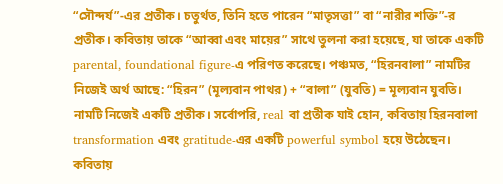“সৌন্দর্য”-এর প্রতীক। চতুর্থত, তিনি হতে পারেন “মাতৃসত্তা” বা “নারীর শক্তি”-র প্রতীক। কবিতায় তাকে “আব্বা এবং মায়ের” সাথে তুলনা করা হয়েছে, যা তাকে একটি parental, foundational figure-এ পরিণত করেছে। পঞ্চমত, “হিরনবালা” নামটির নিজেই অর্থ আছে: “হিরন” (মূল্যবান পাথর) + “বালা” (যুবতি) = মূল্যবান যুবতি। নামটি নিজেই একটি প্রতীক। সর্বোপরি, real বা প্রতীক যাই হোন, কবিতায় হিরনবালা transformation এবং gratitude-এর একটি powerful symbol হয়ে উঠেছেন।
কবিতায়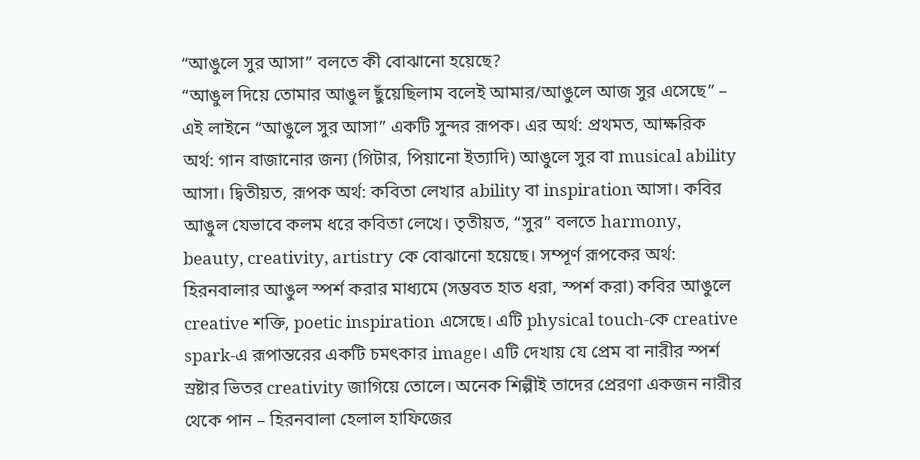“আঙুলে সুর আসা” বলতে কী বোঝানো হয়েছে?
“আঙুল দিয়ে তোমার আঙুল ছুঁয়েছিলাম বলেই আমার/আঙুলে আজ সুর এসেছে” – এই লাইনে “আঙুলে সুর আসা” একটি সুন্দর রূপক। এর অর্থ: প্রথমত, আক্ষরিক অর্থ: গান বাজানোর জন্য (গিটার, পিয়ানো ইত্যাদি) আঙুলে সুর বা musical ability আসা। দ্বিতীয়ত, রূপক অর্থ: কবিতা লেখার ability বা inspiration আসা। কবির আঙুল যেভাবে কলম ধরে কবিতা লেখে। তৃতীয়ত, “সুর” বলতে harmony, beauty, creativity, artistry কে বোঝানো হয়েছে। সম্পূর্ণ রূপকের অর্থ: হিরনবালার আঙুল স্পর্শ করার মাধ্যমে (সম্ভবত হাত ধরা, স্পর্শ করা) কবির আঙুলে creative শক্তি, poetic inspiration এসেছে। এটি physical touch-কে creative spark-এ রূপান্তরের একটি চমৎকার image। এটি দেখায় যে প্রেম বা নারীর স্পর্শ স্রষ্টার ভিতর creativity জাগিয়ে তোলে। অনেক শিল্পীই তাদের প্রেরণা একজন নারীর থেকে পান – হিরনবালা হেলাল হাফিজের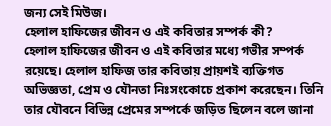জন্য সেই মিউজ।
হেলাল হাফিজের জীবন ও এই কবিতার সম্পর্ক কী?
হেলাল হাফিজের জীবন ও এই কবিতার মধ্যে গভীর সম্পর্ক রয়েছে। হেলাল হাফিজ তার কবিতায় প্রায়শই ব্যক্তিগত অভিজ্ঞতা, প্রেম ও যৌনতা নিঃসংকোচে প্রকাশ করেছেন। তিনি তার যৌবনে বিভিন্ন প্রেমের সম্পর্কে জড়িত ছিলেন বলে জানা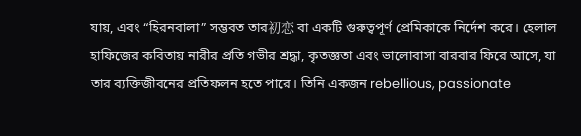যায়, এবং “হিরনবালা” সম্ভবত তার初恋 বা একটি গুরুত্বপূর্ণ প্রেমিকাকে নির্দেশ করে। হেলাল হাফিজের কবিতায় নারীর প্রতি গভীর শ্রদ্ধা, কৃতজ্ঞতা এবং ভালোবাসা বারবার ফিরে আসে, যা তার ব্যক্তিজীবনের প্রতিফলন হতে পারে। তিনি একজন rebellious, passionate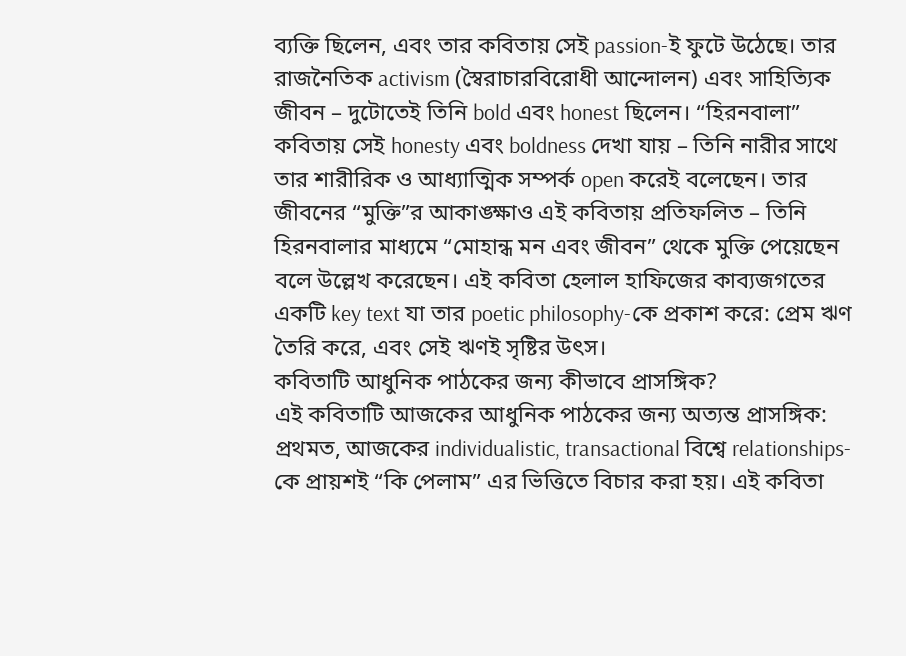ব্যক্তি ছিলেন, এবং তার কবিতায় সেই passion-ই ফুটে উঠেছে। তার রাজনৈতিক activism (স্বৈরাচারবিরোধী আন্দোলন) এবং সাহিত্যিক জীবন – দুটোতেই তিনি bold এবং honest ছিলেন। “হিরনবালা” কবিতায় সেই honesty এবং boldness দেখা যায় – তিনি নারীর সাথে তার শারীরিক ও আধ্যাত্মিক সম্পর্ক open করেই বলেছেন। তার জীবনের “মুক্তি”র আকাঙ্ক্ষাও এই কবিতায় প্রতিফলিত – তিনি হিরনবালার মাধ্যমে “মোহান্ধ মন এবং জীবন” থেকে মুক্তি পেয়েছেন বলে উল্লেখ করেছেন। এই কবিতা হেলাল হাফিজের কাব্যজগতের একটি key text যা তার poetic philosophy-কে প্রকাশ করে: প্রেম ঋণ তৈরি করে, এবং সেই ঋণই সৃষ্টির উৎস।
কবিতাটি আধুনিক পাঠকের জন্য কীভাবে প্রাসঙ্গিক?
এই কবিতাটি আজকের আধুনিক পাঠকের জন্য অত্যন্ত প্রাসঙ্গিক: প্রথমত, আজকের individualistic, transactional বিশ্বে relationships-কে প্রায়শই “কি পেলাম” এর ভিত্তিতে বিচার করা হয়। এই কবিতা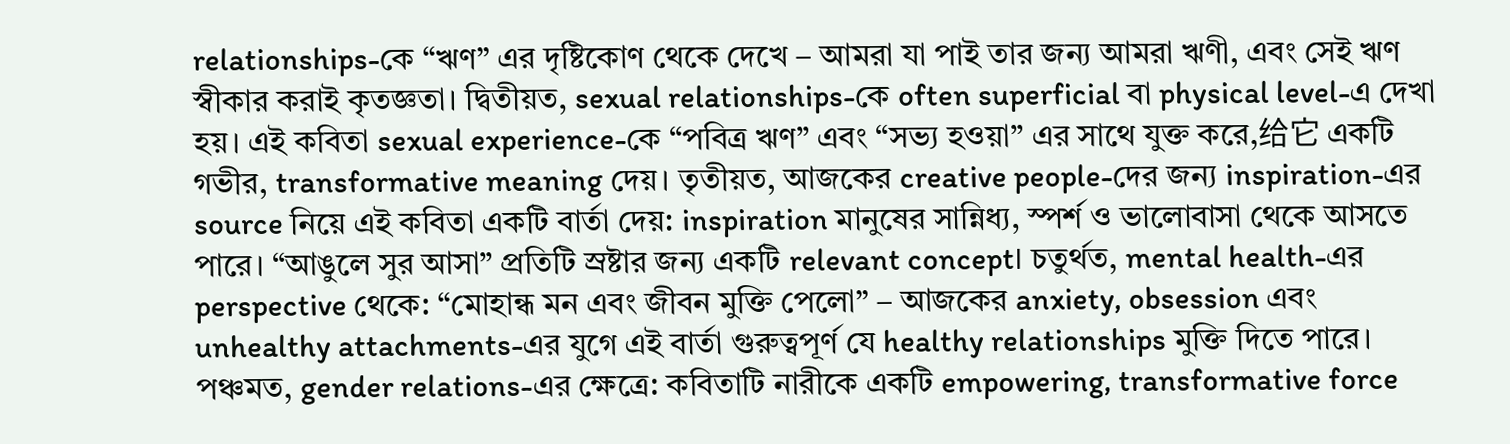relationships-কে “ঋণ” এর দৃষ্টিকোণ থেকে দেখে – আমরা যা পাই তার জন্য আমরা ঋণী, এবং সেই ঋণ স্বীকার করাই কৃতজ্ঞতা। দ্বিতীয়ত, sexual relationships-কে often superficial বা physical level-এ দেখা হয়। এই কবিতা sexual experience-কে “পবিত্র ঋণ” এবং “সভ্য হওয়া” এর সাথে যুক্ত করে,给它 একটি গভীর, transformative meaning দেয়। তৃতীয়ত, আজকের creative people-দের জন্য inspiration-এর source নিয়ে এই কবিতা একটি বার্তা দেয়: inspiration মানুষের সান্নিধ্য, স্পর্শ ও ভালোবাসা থেকে আসতে পারে। “আঙুলে সুর আসা” প্রতিটি স্রষ্টার জন্য একটি relevant concept। চতুর্থত, mental health-এর perspective থেকে: “মোহান্ধ মন এবং জীবন মুক্তি পেলো” – আজকের anxiety, obsession এবং unhealthy attachments-এর যুগে এই বার্তা গুরুত্বপূর্ণ যে healthy relationships মুক্তি দিতে পারে। পঞ্চমত, gender relations-এর ক্ষেত্রে: কবিতাটি নারীকে একটি empowering, transformative force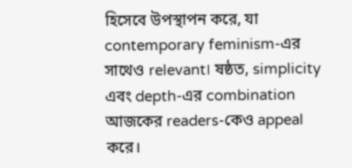হিসেবে উপস্থাপন করে, যা contemporary feminism-এর সাথেও relevant। ষষ্ঠত, simplicity এবং depth-এর combination আজকের readers-কেও appeal করে।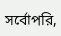সর্বোপরি,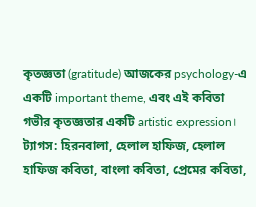কৃতজ্ঞতা (gratitude) আজকের psychology-এ একটি important theme, এবং এই কবিতা গভীর কৃতজ্ঞতার একটি artistic expression।
ট্যাগস: হিরনবালা, হেলাল হাফিজ, হেলাল হাফিজ কবিতা, বাংলা কবিতা, প্রেমের কবিতা,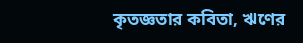কৃতজ্ঞতার কবিতা, ঋণের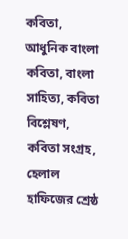কবিতা, আধুনিক বাংলা কবিতা, বাংলা সাহিত্য, কবিতা বিশ্লেষণ, কবিতা সংগ্রহ, হেলাল হাফিজের শ্রেষ্ঠ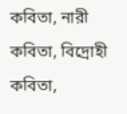কবিতা, নারী কবিতা, বিদ্রোহী কবিতা,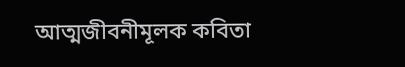আত্মজীবনীমূলক কবিতা